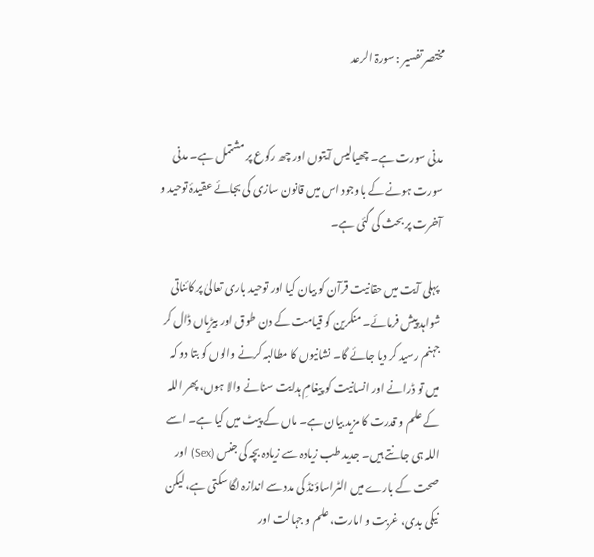مختصر تفسیر : سورۃ الرعد


مدنی سورت ہے۔ چھیالیس آیتوں اور چھ رکوع پر مشتمل ہے۔ مدنی سورت ہونے کے باوجود اس میں قانون سازی کی بجائے عقیدۂ توحید و آخرت پر بحث کی گئی ہے۔

 پہلی آیت میں حقانیت قرآن کو بیان کیا اور توحید باری تعالیٰ پر کائناتی شواہد پیش فرمائے۔ منکرین کو قیامت کے دن طوق اور بیڑیاں ڈال کر جہنم رسید کر دیا جائے گا۔ نشانیوں کا مطالبہ کرنے والوں کو بتا دو کہ میں تو ڈرانے اور انسانیت کو پیغامِ ہدایت سنانے والا ہوں، پھر اللہ کے علم و قدرت کا مزید بیان ہے۔ ماں کے پیٹ میں کیا ہے۔ اسے اللہ ہی جانتے ہیں۔ جدید طب زیادہ سے زیادہ بچہ کی جنس (Sex) اور صحت کے بارے میں الٹراساؤنڈ کی مدد سے اندازہ لگا سکتی ہے، لیکن نیکی بدی، غربت و امارت، علم و جہالت اور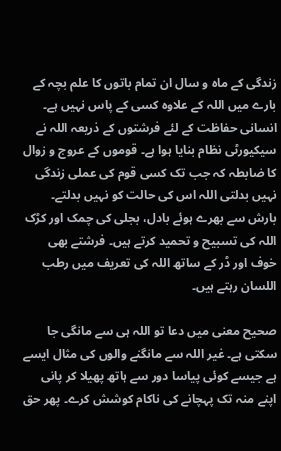زندگی کے ماہ و سال ان تمام باتوں کا علم بچہ کے بارے میں اللہ کے علاوہ کسی کے پاس نہیں ہے۔ انسانی حفاظت کے لئے فرشتوں کے ذریعہ اللہ نے سیکیورٹی نظام بنایا ہوا ہے۔ قوموں کے عروج و زوال کا ضابطہ کہ جب تک کسی قوم کی عملی زندگی نہیں بدلتی اللہ اس کی حالت کو نہیں بدلتے۔ بارش سے بھرے ہوئے بادل، بجلی کی چمک اور کڑک اللہ کی تسبیح و تحمید کرتے ہیں۔ فرشتے بھی خوف اور ڈر کے ساتھ اللہ کی تعریف میں رطب اللسان رہتے ہیں۔

صحیح معنی میں دعا تو اللہ ہی سے مانگی جا سکتی ہے۔ غیر اللہ سے مانگنے والوں کی مثال ایسے ہے جیسے کوئی پیاسا دور سے ہاتھ پھیلا کر پانی اپنے منہ تک پہچانے کی ناکام کوشش کرے۔ پھر حق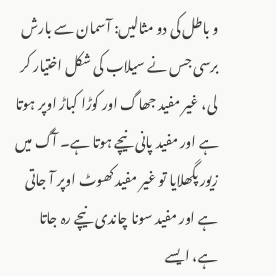و باطل کی دو مثالیں: آسمان سے بارش برسی جس نے سیلاب کی شکل اختیار کر لی، غیر مفید جھاگ اور کوڑا کباڑ اوپر ہوتا ہے اور مفید پانی نیچے ہوتا ہے۔ آگ میں زیور پگھلایا تو غیر مفید کھوٹ اوپر آ جاتی ہے اور مفید سونا چاندی نیچے رہ جاتا ہے، ایسے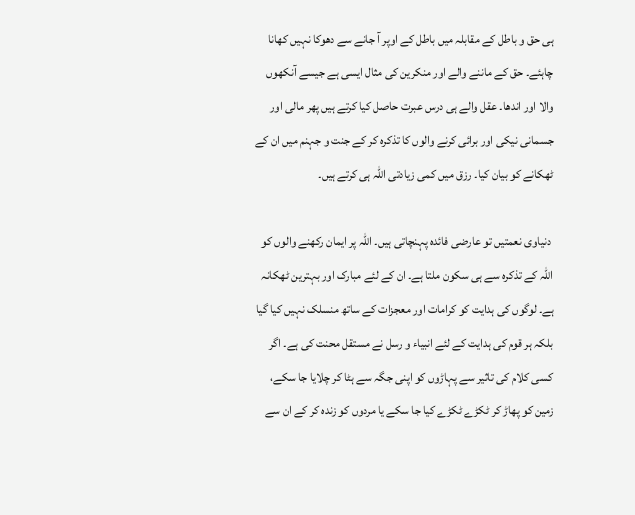ہی حق و باطل کے مقابلہ میں باطل کے اوپر آ جانے سے دھوکا نہیں کھانا چاہئے۔ حق کے ماننے والے اور منکرین کی مثال ایسی ہے جیسے آنکھوں والا اور اندھا۔ عقل والے ہی درس عبرت حاصل کیا کرتے ہیں پھر مالی اور جسمانی نیکی اور برائی کرنے والوں کا تذکرہ کر کے جنت و جہنم میں ان کے ٹھکانے کو بیان کیا۔ رزق میں کمی زیادتی اللہ ہی کرتے ہیں۔

 دنیاوی نعمتیں تو عارضی فائدہ پہنچاتی ہیں۔ اللہ پر ایمان رکھنے والوں کو اللہ کے تذکرہ سے ہی سکون ملتا ہے۔ ان کے لئے مبارک اور بہترین ٹھکانہ ہے۔ لوگوں کی ہدایت کو کرامات اور معجزات کے ساتھ منسلک نہیں کیا گیا بلکہ ہر قوم کی ہدایت کے لئے انبیاء و رسل نے مستقل محنت کی ہے۔ اگر کسی کلام کی تاثیر سے پہاڑوں کو اپنی جگہ سے ہٹا کر چلایا جا سکے، زمین کو پھاڑ کر ٹکڑے ٹکڑے کیا جا سکے یا مردوں کو زندہ کر کے ان سے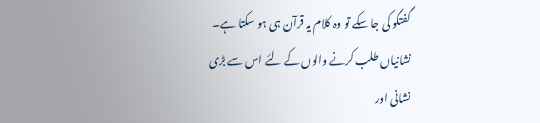گفتگو کی جا سکے تو وہ کلام یہ قرآن ہی ہو سکتا ہے۔ نشانیاں طلب کرنے والوں کے لئے اس سے بڑی نشانی اور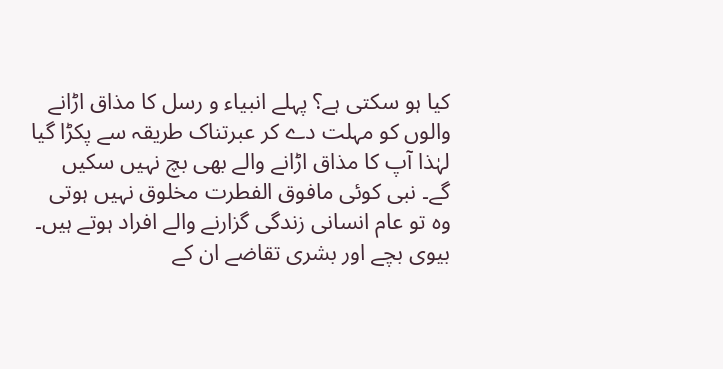کیا ہو سکتی ہے؟ پہلے انبیاء و رسل کا مذاق اڑانے والوں کو مہلت دے کر عبرتناک طریقہ سے پکڑا گیا لہٰذا آپ کا مذاق اڑانے والے بھی بچ نہیں سکیں گے۔ نبی کوئی مافوق الفطرت مخلوق نہیں ہوتی وہ تو عام انسانی زندگی گزارنے والے افراد ہوتے ہیں۔ بیوی بچے اور بشری تقاضے ان کے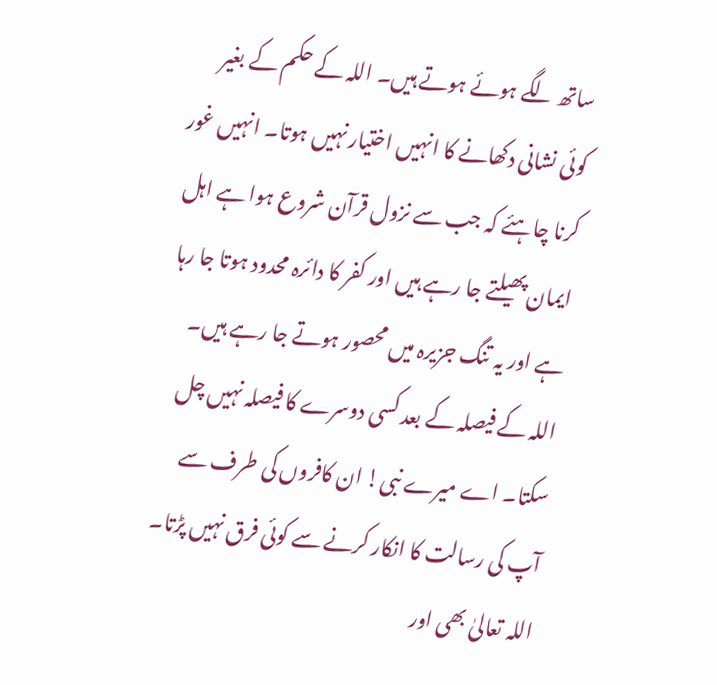ساتھ لگے ہوئے ہوتے ہیں۔ اللہ کے حکم کے بغیر کوئی نشانی دکھانے کا انہیں اختیار نہیں ہوتا۔ انہیں غور کرنا چاہئے کہ جب سے نزول قرآن شروع ہوا ہے اہل ایمان پھیلتے جا رہے ہیں اور کفر کا دائرہ محدود ہوتا جا رہا ہے اور یہ تنگ جزیرہ میں محصور ہوتے جا رہے ہیں۔ اللہ کے فیصلہ کے بعد کسی دوسرے کا فیصلہ نہیں چل سکتا۔ اے میرے نبی! ان کافروں کی طرف سے آپ کی رسالت کا انکار کرنے سے کوئی فرق نہیں پڑتا۔ اللہ تعالیٰ بھی اور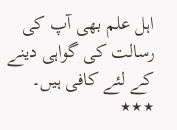اہل علم بھی آپ کی رسالت کی گواہی دینے کے لئے کافی ہیں۔
٭٭٭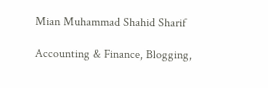Mian Muhammad Shahid Sharif

Accounting & Finance, Blogging,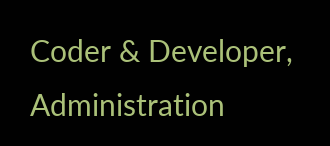Coder & Developer, Administration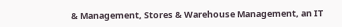& Management, Stores & Warehouse Management, an IT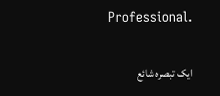Professional.

ایک تبصرہ شائع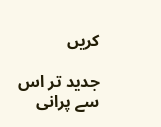کریں

جدید تر اس سے پرانی